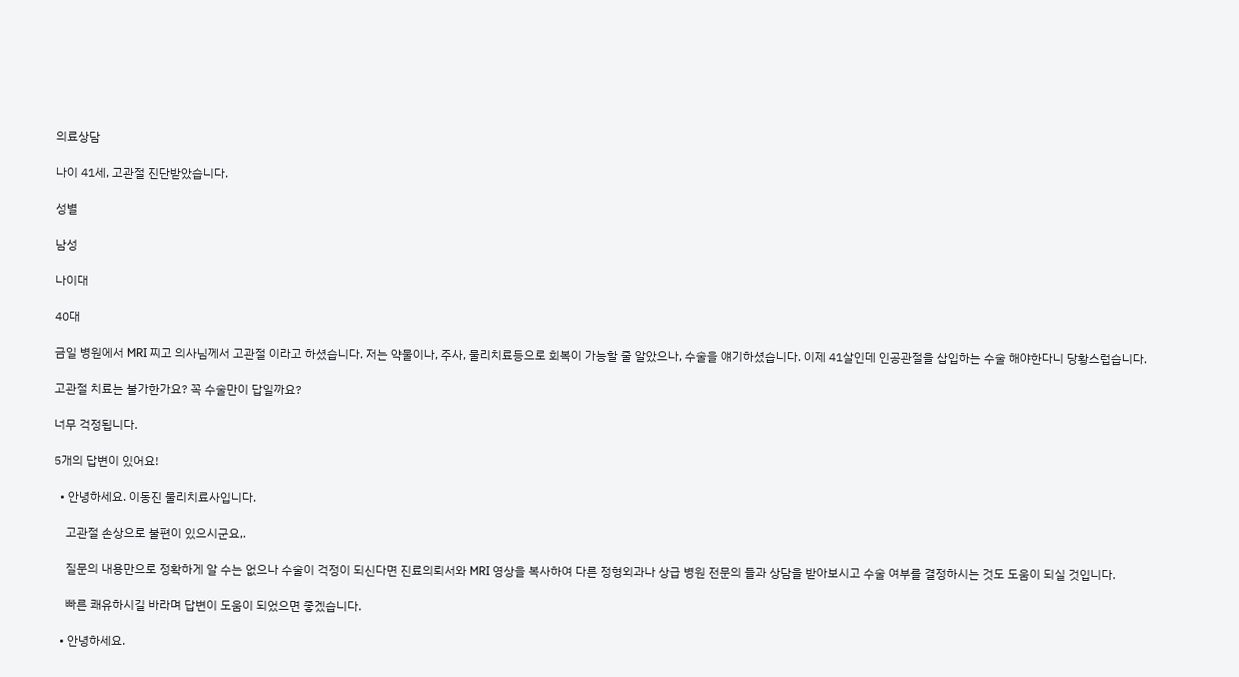의료상담

나이 41세, 고관절 진단받았습니다.

성별

남성

나이대

40대

금일 병원에서 MRI 찌고 의사님께서 고관절 이라고 하셨습니다. 저는 약물이나, 주사, 물리치료등으로 회복이 가능할 줄 알았으나, 수술을 얘기하셨습니다. 이제 41살인데 인공관절을 삽입하는 수술 해야한다니 당황스럽습니다.

고관절 치료는 불가한가요? 꼭 수술만이 답일까요?

너무 걱정됩니다.

5개의 답변이 있어요!

  • 안녕하세요. 이동진 물리치료사입니다.

    고관절 손상으로 불편이 있으시군요,.

    질문의 내용만으로 정확하게 알 수는 없으나 수술이 걱정이 되신다면 진료의뢰서와 MRI 영상을 복사하여 다른 정형외과나 상급 병원 전문의 들과 상담을 받아보시고 수술 여부를 결정하시는 것도 도움이 되실 것입니다.

    빠른 쾌유하시길 바라며 답변이 도움이 되었으면 좋겠습니다.

  • 안녕하세요.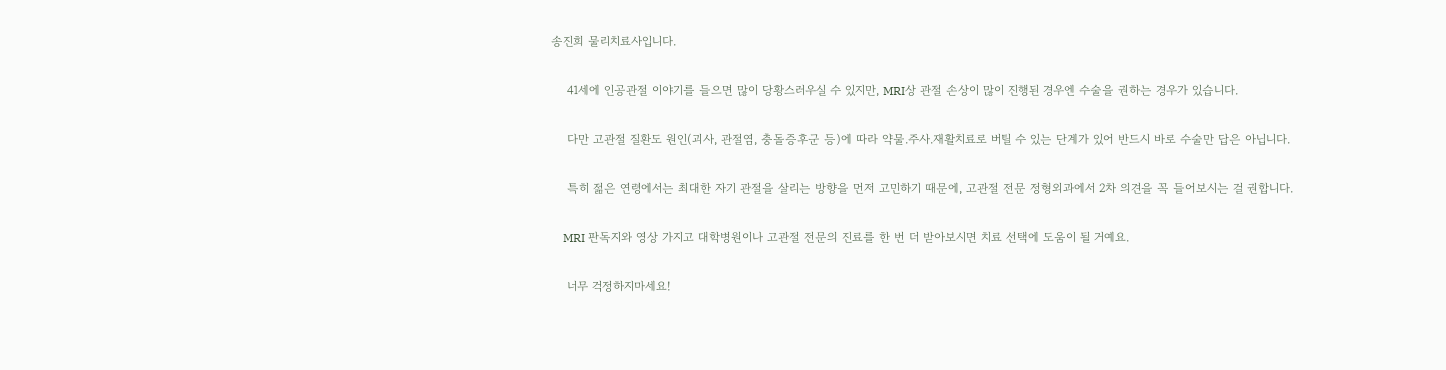송진희 물리치료사입니다.

    41세에 인공관절 이야기를 들으면 많이 당황스러우실 수 있지만, MRI상 관절 손상이 많이 진행된 경우엔 수술을 권하는 경우가 있습니다.

    다만 고관절 질환도 원인(괴사, 관절염, 충돌증후군 등)에 따라 약물.주사.재활치료로 버틸 수 있는 단계가 있어 반드시 바로 수술만 답은 아닙니다.

    특히 젊은 연령에서는 최대한 자기 관절을 살리는 방향을 먼저 고민하기 때문에, 고관절 전문 정형외과에서 2차 의견을 꼭 들어보시는 걸 권합니다.

    MRI 판독지와 영상 가지고 대학병원이나 고관절 전문의 진료를 한 번 더 받아보시면 치료 선택에 도움이 될 거예요.

    너무 걱정하지마세요!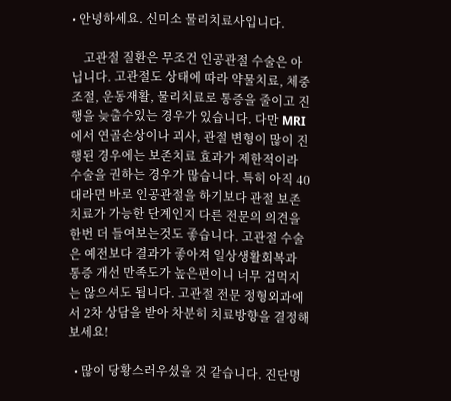• 안녕하세요. 신미소 물리치료사입니다.

    고관절 질환은 무조건 인공관절 수술은 아닙니다. 고관절도 상태에 따라 약물치료, 체중조절, 운동재활, 물리치료로 통증을 줄이고 진행을 늦출수있는 경우가 있습니다. 다만 MRI에서 연골손상이나 괴사, 관절 변형이 많이 진행된 경우에는 보존치료 효과가 제한적이라 수술을 권하는 경우가 많습니다. 특히 아직 40대라면 바로 인공관절을 하기보다 관절 보존치료가 가능한 단계인지 다른 전문의 의견을 한번 더 들여보는것도 좋습니다. 고관절 수술은 예전보다 결과가 좋아져 일상생활회복과 통증 개선 만족도가 높은편이니 너무 겁먹지는 않으셔도 됩니다. 고관절 전문 정형외과에서 2차 상담을 받아 차분히 치료방향을 결정해보세요!

  • 많이 당황스러우셨을 것 같습니다. 진단명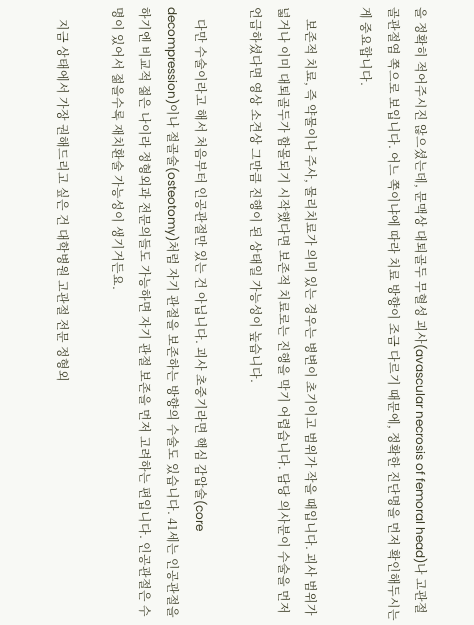을 정확히 적어주시진 않으셨는데, 문맥상 대퇴골두 무혈성 괴사(avascular necrosis of femoral head)나 고관절 골관절염 쪽으로 보입니다. 어느 쪽이냐에 따라 치료 방향이 조금 다르기 때문에, 정확한 진단명을 먼저 확인해두시는 게 중요합니다.

    보존적 치료, 즉 약물이나 주사, 물리치료가 의미 있는 경우는 병변이 초기이고 범위가 작을 때입니다. 괴사 범위가 넓거나 이미 대퇴골두가 함몰되기 시작했다면 보존적 치료로는 진행을 막기 어렵습니다. 담당 의사분이 수술을 먼저 언급하셨다면 영상 소견상 그만큼 진행이 된 상태일 가능성이 높습니다.

    다만 수술이라고 해서 처음부터 인공관절만 있는 건 아닙니다. 괴사 초중기라면 핵심 감압술(core decompression)이나 절골술(osteotomy)처럼 자기 관절을 보존하는 방향의 수술도 있습니다. 41세는 인공관절을 하기엔 비교적 젊은 나이라 정형외과 전문의들도 가능하면 자기 관절 보존을 먼저 고려하는 편입니다. 인공관절은 수명이 있어서 젊을수록 재치환술 가능성이 생기거든요.

    지금 상태에서 가장 권해드리고 싶은 건 대학병원 고관절 전문 정형외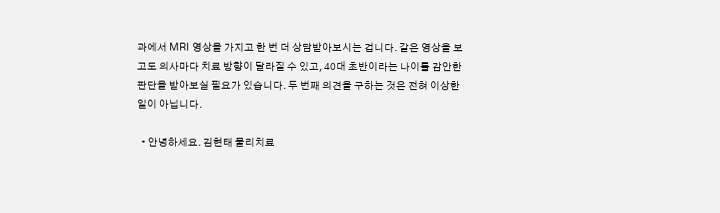과에서 MRI 영상을 가지고 한 번 더 상담받아보시는 겁니다. 같은 영상을 보고도 의사마다 치료 방향이 달라질 수 있고, 40대 초반이라는 나이를 감안한 판단을 받아보실 필요가 있습니다. 두 번째 의견을 구하는 것은 전혀 이상한 일이 아닙니다.

  • 안녕하세요. 김현태 물리치료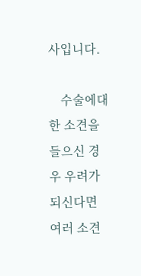사입니다.

    수술에대한 소견을 들으신 경우 우려가 되신다면 여러 소견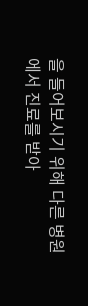을 들어보시기 위해 다른 병원에서 진료를 받아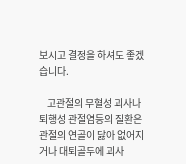보시고 결정을 하셔도 좋겠습니다.

    고관절의 무혈성 괴사나 퇴행성 관절염등의 질환은 관절의 연골이 닳아 없어지거나 대퇴골두에 괴사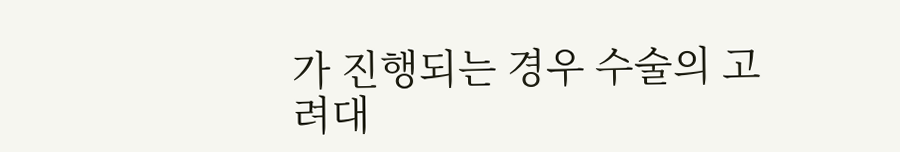가 진행되는 경우 수술의 고려대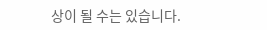상이 될 수는 있습니다.